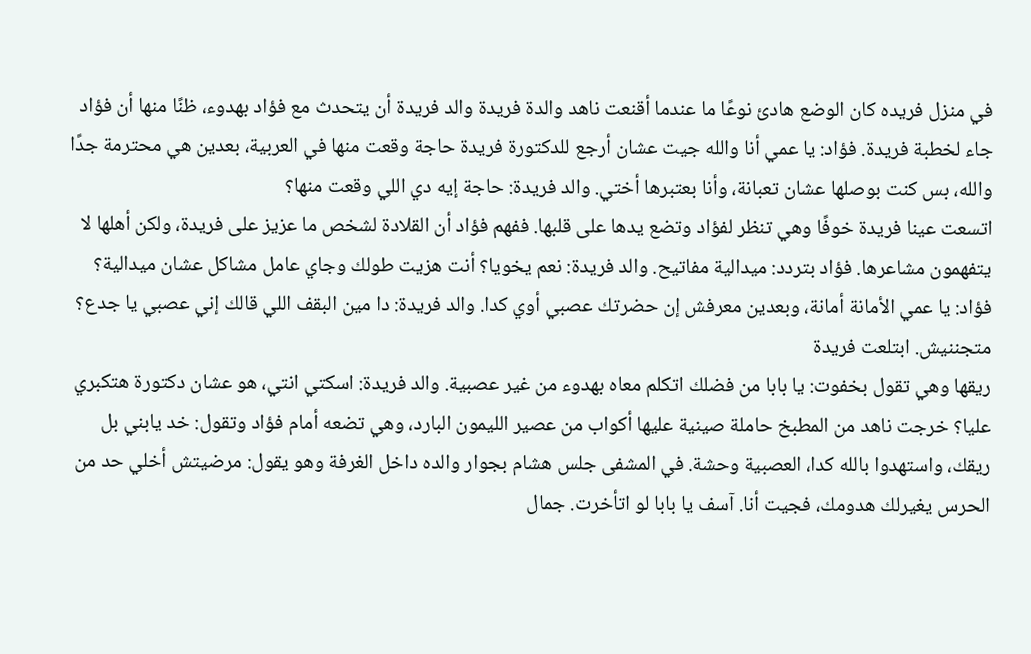في منزل فريده كان الوضع هادئ نوعًا ما عندما أقنعت ناهد والدة فريدة والد فريدة أن يتحدث مع فؤاد بهدوء، ظنًا منها أن فؤاد جاء لخطبة فريدة. فؤاد: يا عمي أنا والله جيت عشان أرجع للدكتورة فريدة حاجة وقعت منها في العربية، بعدين هي محترمة جدًا والله، بس كنت بوصلها عشان تعبانة، وأنا بعتبرها أختي. والد فريدة: حاجة إيه دي اللي وقعت منها؟
اتسعت عينا فريدة خوفًا وهي تنظر لفؤاد وتضع يدها على قلبها. ففهم فؤاد أن القلادة لشخص ما عزيز على فريدة، ولكن أهلها لا يتفهمون مشاعرها. فؤاد بتردد: ميدالية مفاتيح. والد فريدة: نعم يخويا؟ أنت هزيت طولك وجاي عامل مشاكل عشان ميدالية؟ فؤاد: يا عمي الأمانة أمانة، وبعدين معرفش إن حضرتك عصبي أوي كدا. والد فريدة: دا مين البقف اللي قالك إني عصبي يا جدع؟ متجننيش. ابتلعت فريدة
ريقها وهي تقول بخفوت: يا بابا من فضلك اتكلم معاه بهدوء من غير عصبية. والد فريدة: اسكتي انتي، هو عشان دكتورة هتكبري عليا؟ خرجت ناهد من المطبخ حاملة صينية عليها أكواب من عصير الليمون البارد، وهي تضعه أمام فؤاد وتقول: خد يابني بل ريقك، واستهدوا بالله كدا، العصبية وحشة. في المشفى جلس هشام بجوار والده داخل الغرفة وهو يقول: مرضيتش أخلي حد من الحرس يغيرلك هدومك، فجيت أنا. آسف يا بابا لو اتأخرت. جمال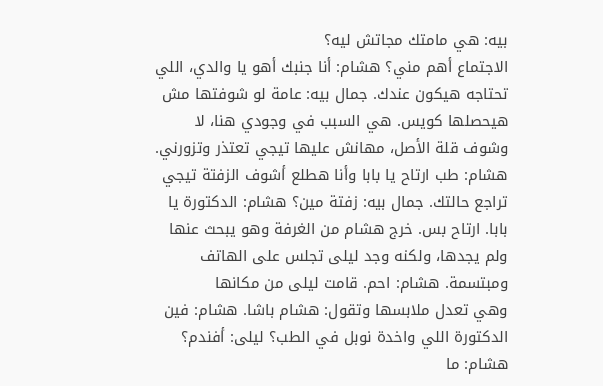بيه: هي مامتك مجاتش ليه؟
الاجتماع أهم مني؟ هشام: أنا جنبك أهو يا والدي، اللي تحتاجه هيكون عندك. جمال بيه: عامة لو شوفتها مش هيحصلها كويس. هي السبب في وجودي هنا، لا وشوف قلة الأصل، مهانش عليها تيجي تعتذر وتزورني. هشام: طب ارتاح يا بابا وأنا هطلع أشوف الزفتة تيجي تراجع حالتك. جمال بيه: زفتة مين؟ هشام: الدكتورة يا بابا. ارتاح بس. خرج هشام من الغرفة وهو يبحث عنها ولم يجدها، ولكنه وجد ليلى تجلس على الهاتف ومبتسمة. هشام: احم. قامت ليلى من مكانها
وهي تعدل ملابسها وتقول: هشام باشا. هشام: فين الدكتورة اللي واخدة نوبل في الطب؟ ليلى: أفندم؟ هشام: ما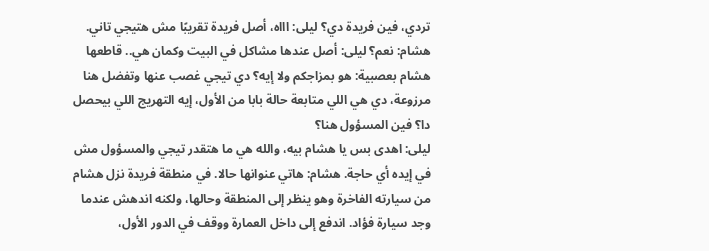تردي، فين فريدة دي؟ ليلى: اااه، أصل فريدة تقريبًا مش هتيجي تاني. هشام: نعم؟ ليلى: أصل عندها مشاكل في البيت وكمان هي.. قاطعها هشام بعصبية: هو بمزاجكم ولا إيه؟ دي تيجي غصب عنها وتفضل هنا مرزوعة، دي هي اللي متابعة حالة بابا من الأول، إيه التهريج اللي بيحصل دا؟ فين المسؤول هنا؟
ليلى: اهدى بس يا هشام بيه، والله هي ما هتقدر تيجي والمسؤول مش في إيده أي حاجة. هشام: هاتي عنوانها حالا. في منطقة فريدة نزل هشام من سيارته الفاخرة وهو ينظر إلى المنطقة وحالها، ولكنه اندهش عندما وجد سيارة فؤاد. اندفع إلى داخل العمارة ووقف في الدور الأول،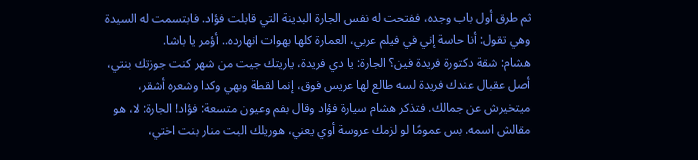ثم طرق أول باب وجده، ففتحت له نفس الجارة البدينة التي قابلت فؤاد. فابتسمت له السيدة وهي تقول: أنا حاسة إني في فيلم عربي، العمارة كلها بهوات انهارده.. أؤمر يا باشا.
هشام: شقة دكتورة فريدة فين؟ الجارة: يا دي فريدة، ياريتك جيت من شهر كنت جوزتك بنتي، أصل عقبال عندك فريدة لسه طالع لها عريس فوق، إنما لقطة وبهي وكدا وشعره أشقر، ميتخيرش عن جمالك. فتذكر هشام سيارة فؤاد وقال بفم وعيون متسعة: فؤاد! الجارة: لا، هو مقالش اسمه. بس عمومًا لو لزمك عروسة أوي يعني، هوريلك البت منار بنت اختي،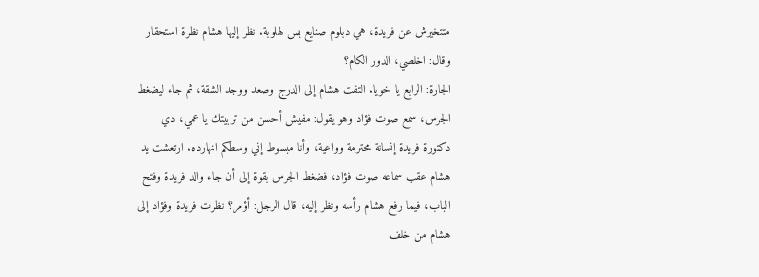متتخيرش عن فريدة، هي دبلوم صنايع بس لهلوبة. نظر إليها هشام نظرة استحقار وقال: اخلصي، الدور الكام؟
الجارة: الرابع يا خويا. التفت هشام إلى الدرج وصعد ووجد الشقة، ثم جاء ليضغط الجرس، سمع صوت فؤاد وهو يقول: مفيش أحسن من تربيتك يا عمي، دي دكتورة فريدة إنسانة محترمة وواعية، وأنا مبسوط إني وسطكم انهارده. ارتعشت يد هشام عقب سماعه صوت فؤاد، فضغط الجرس بقوة إلى أن جاء والد فريدة وفتح الباب، فيما رفع هشام رأسه ونظر إليه، قال الرجل: أؤمر؟ نظرت فريدة وفؤاد إلى هشام من خلف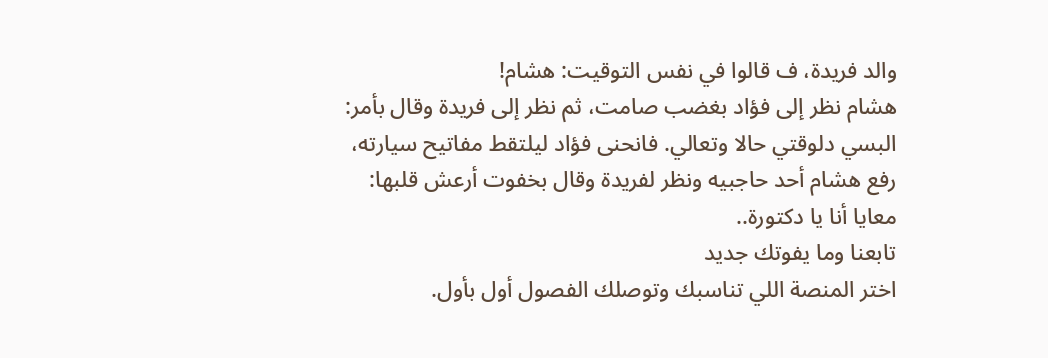والد فريدة، ف قالوا في نفس التوقيت: هشام!
هشام نظر إلى فؤاد بغضب صامت، ثم نظر إلى فريدة وقال بأمر: البسي دلوقتي حالا وتعالي. فانحنى فؤاد ليلتقط مفاتيح سيارته، رفع هشام أحد حاجبيه ونظر لفريدة وقال بخفوت أرعش قلبها: معايا أنا يا دكتورة..
تابعنا وما يفوتك جديد
اختر المنصة اللي تناسبك وتوصلك الفصول أول بأول.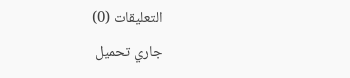التعليقات (0)
جاري تحميل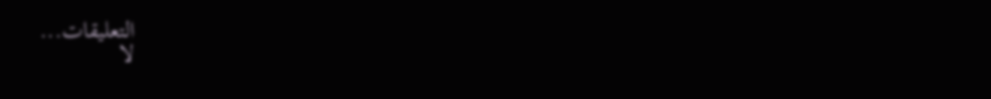التعليقات...
لا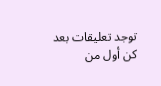توجد تعليقات بعد
كن أول من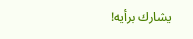يشارك برأيه!